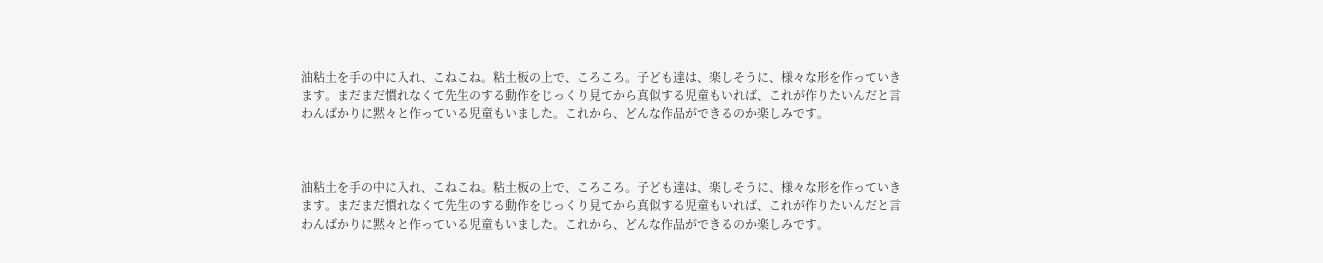油粘土を手の中に入れ、こねこね。粘土板の上で、ころころ。子ども達は、楽しそうに、様々な形を作っていきます。まだまだ慣れなくて先生のする動作をじっくり見てから真似する児童もいれば、これが作りたいんだと言わんばかりに黙々と作っている児童もいました。これから、どんな作品ができるのか楽しみです。



油粘土を手の中に入れ、こねこね。粘土板の上で、ころころ。子ども達は、楽しそうに、様々な形を作っていきます。まだまだ慣れなくて先生のする動作をじっくり見てから真似する児童もいれば、これが作りたいんだと言わんばかりに黙々と作っている児童もいました。これから、どんな作品ができるのか楽しみです。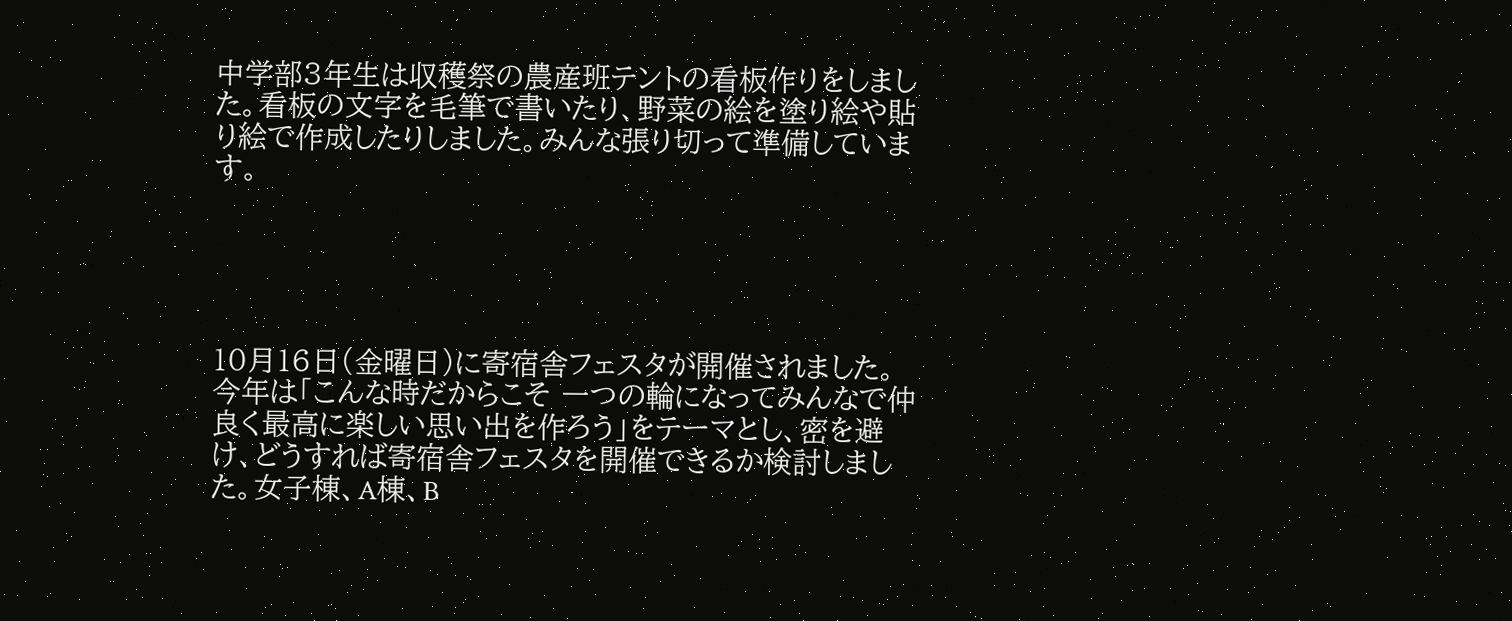中学部3年生は収穫祭の農産班テントの看板作りをしました。看板の文字を毛筆で書いたり、野菜の絵を塗り絵や貼り絵で作成したりしました。みんな張り切って準備しています。





10月16日(金曜日)に寄宿舎フェスタが開催されました。今年は「こんな時だからこそ 一つの輪になってみんなで仲良く最高に楽しい思い出を作ろう」をテーマとし、密を避け、どうすれば寄宿舎フェスタを開催できるか検討しました。女子棟、A棟、B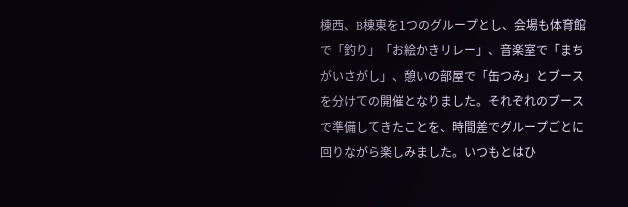棟西、B棟東を1つのグループとし、会場も体育館で「釣り」「お絵かきリレー」、音楽室で「まちがいさがし」、憩いの部屋で「缶つみ」とブースを分けての開催となりました。それぞれのブースで準備してきたことを、時間差でグループごとに回りながら楽しみました。いつもとはひ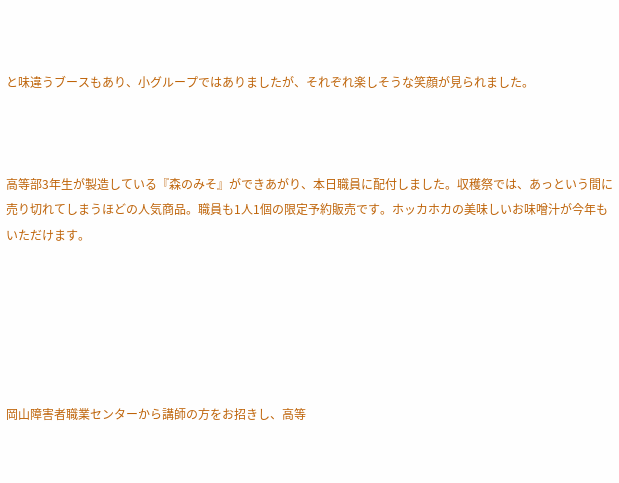と味違うブースもあり、小グループではありましたが、それぞれ楽しそうな笑顔が見られました。



高等部3年生が製造している『森のみそ』ができあがり、本日職員に配付しました。収穫祭では、あっという間に売り切れてしまうほどの人気商品。職員も1人1個の限定予約販売です。ホッカホカの美味しいお味噌汁が今年もいただけます。






岡山障害者職業センターから講師の方をお招きし、高等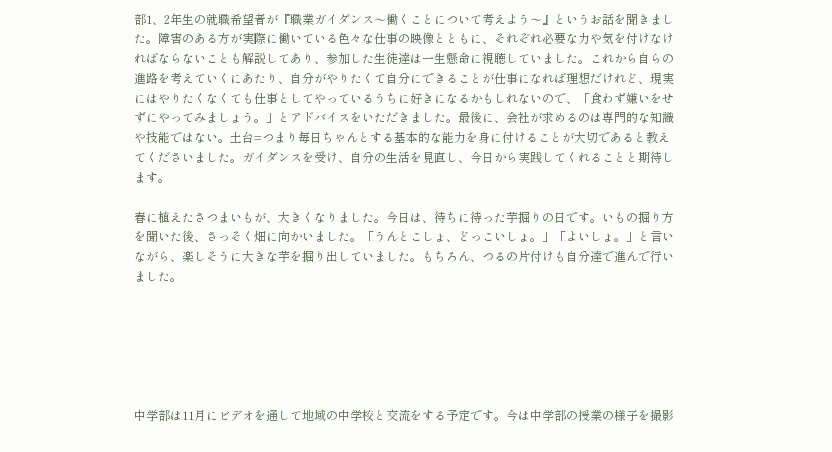部1、2年生の就職希望者が『職業ガイダンス〜働くことについて考えよう〜』というお話を聞きました。障害のある方が実際に働いている色々な仕事の映像とともに、それぞれ必要な力や気を付けなければならないことも解説してあり、参加した生徒達は一生懸命に視聴していました。これから自らの進路を考えていくにあたり、自分がやりたくて自分にできることが仕事になれば理想だけれど、現実にはやりたくなくても仕事としてやっているうちに好きになるかもしれないので、「食わず嫌いをせずにやってみましょう。」とアドバイスをいただきました。最後に、会社が求めるのは専門的な知識や技能ではない。土台=つまり毎日ちゃんとする基本的な能力を身に付けることが大切であると教えてくださいました。ガイダンスを受け、自分の生活を見直し、今日から実践してくれることと期待します。

春に植えたさつまいもが、大きくなりました。今日は、待ちに待った芋掘りの日です。いもの掘り方を聞いた後、さっそく畑に向かいました。「うんとこしょ、どっこいしょ。」「よいしょ。」と言いながら、楽しそうに大きな芋を掘り出していました。もちろん、つるの片付けも自分達で進んで行いました。






中学部は11月にビデオを通して地域の中学校と交流をする予定です。今は中学部の授業の様子を撮影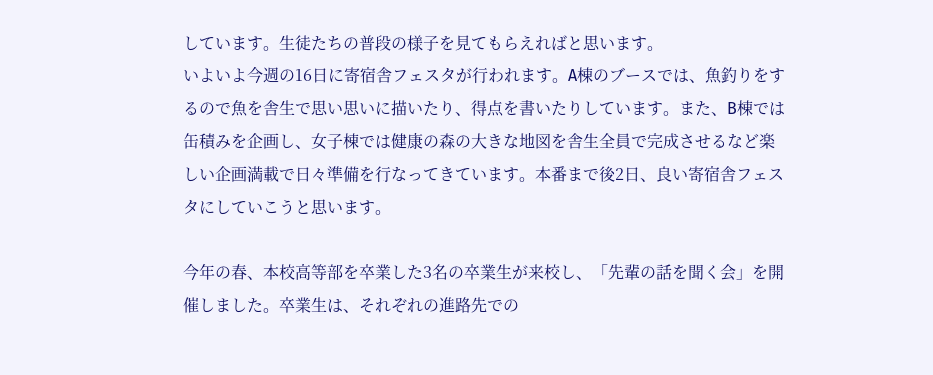しています。生徒たちの普段の様子を見てもらえればと思います。
いよいよ今週の16日に寄宿舎フェスタが行われます。A棟のブースでは、魚釣りをするので魚を舎生で思い思いに描いたり、得点を書いたりしています。また、B棟では缶積みを企画し、女子棟では健康の森の大きな地図を舎生全員で完成させるなど楽しい企画満載で日々準備を行なってきています。本番まで後2日、良い寄宿舎フェスタにしていこうと思います。

今年の春、本校高等部を卒業した3名の卒業生が来校し、「先輩の話を聞く会」を開催しました。卒業生は、それぞれの進路先での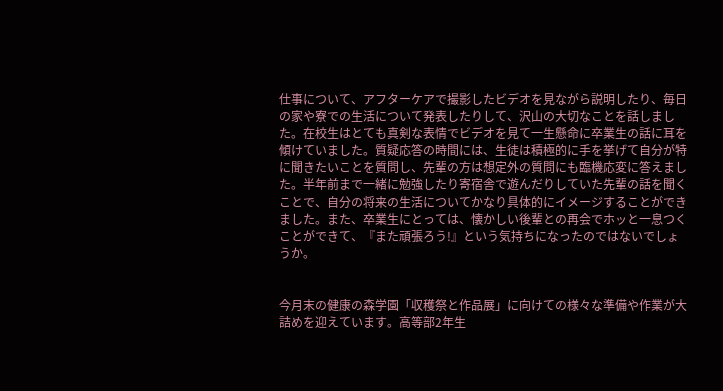仕事について、アフターケアで撮影したビデオを見ながら説明したり、毎日の家や寮での生活について発表したりして、沢山の大切なことを話しました。在校生はとても真剣な表情でビデオを見て一生懸命に卒業生の話に耳を傾けていました。質疑応答の時間には、生徒は積極的に手を挙げて自分が特に聞きたいことを質問し、先輩の方は想定外の質問にも臨機応変に答えました。半年前まで一緒に勉強したり寄宿舎で遊んだりしていた先輩の話を聞くことで、自分の将来の生活についてかなり具体的にイメージすることができました。また、卒業生にとっては、懐かしい後輩との再会でホッと一息つくことができて、『また頑張ろう!』という気持ちになったのではないでしょうか。


今月末の健康の森学園「収穫祭と作品展」に向けての様々な準備や作業が大詰めを迎えています。高等部2年生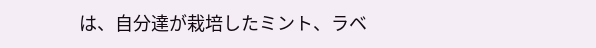は、自分達が栽培したミント、ラベ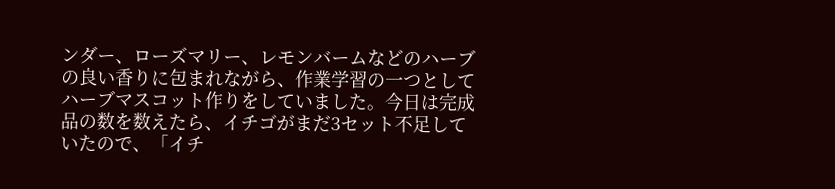ンダー、ローズマリー、レモンバームなどのハーブの良い香りに包まれながら、作業学習の一つとしてハーブマスコット作りをしていました。今日は完成品の数を数えたら、イチゴがまだ3セット不足していたので、「イチ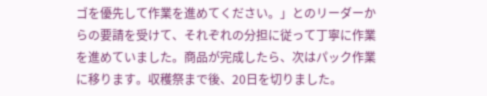ゴを優先して作業を進めてください。」とのリーダーからの要請を受けて、それぞれの分担に従って丁寧に作業を進めていました。商品が完成したら、次はパック作業に移ります。収穫祭まで後、20日を切りました。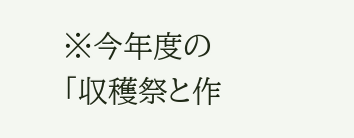※今年度の「収穫祭と作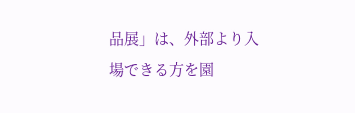品展」は、外部より入場できる方を園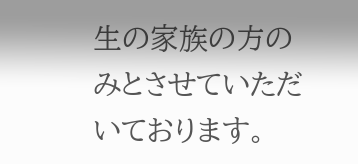生の家族の方のみとさせていただいております。